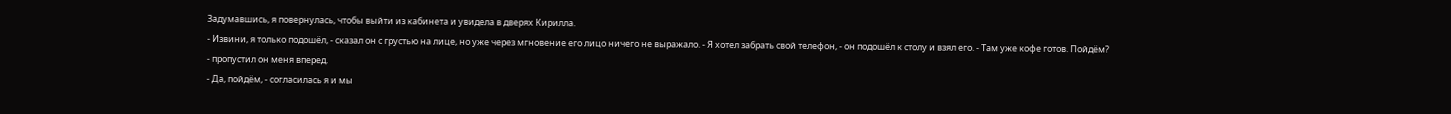Задумавшись, я повернулась, чтобы выйти из кабинета и увидела в дверях Кирилла.
- Извини, я только подошёл, - сказал он с грустью на лице, но уже через мгновение его лицо ничего не выражало. - Я хотел забрать свой телефон, - он подошёл к столу и взял его. - Там уже кофе готов. Пойдём? - пропустил он меня вперед.
- Да, пойдём, - согласилась я и мы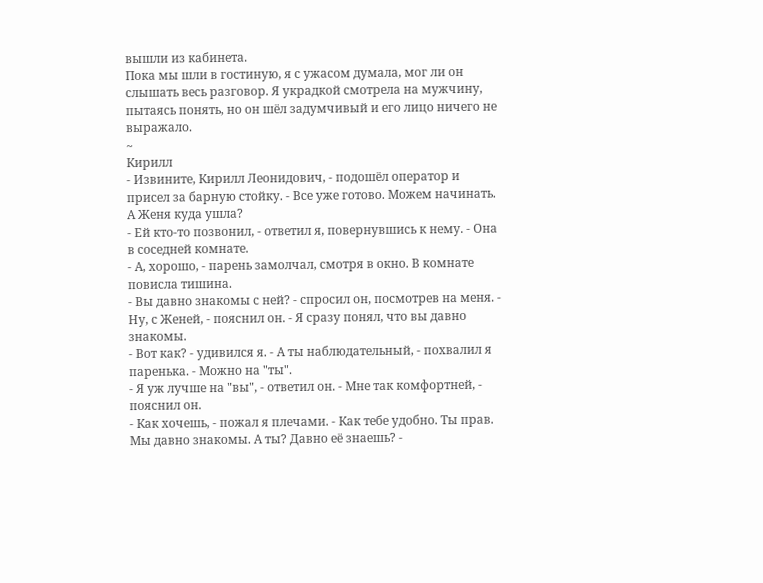вышли из кабинета.
Пока мы шли в гостиную, я с ужасом думала, мог ли он слышать весь разговор. Я украдкой смотрела на мужчину, пытаясь понять, но он шёл задумчивый и его лицо ничего не выражало.
~
Кирилл
- Извините, Кирилл Леонидович, - подошёл оператор и присел за барную стойку. - Все уже готово. Можем начинать. А Женя куда ушла?
- Ей кто-то позвонил, - ответил я, повернувшись к нему. - Она в соседней комнате.
- А, хорошо, - парень замолчал, смотря в окно. В комнате повисла тишина.
- Вы давно знакомы с ней? - спросил он, посмотрев на меня. - Ну, с Женей, - пояснил он. - Я сразу понял, что вы давно знакомы.
- Вот как? - удивился я. - А ты наблюдательный, - похвалил я паренька. - Можно на "ты".
- Я уж лучше на "вы", - ответил он. - Мне так комфортней, - пояснил он.
- Как хочешь, - пожал я плечами. - Как тебе удобно. Ты прав. Мы давно знакомы. А ты? Давно её знаешь? -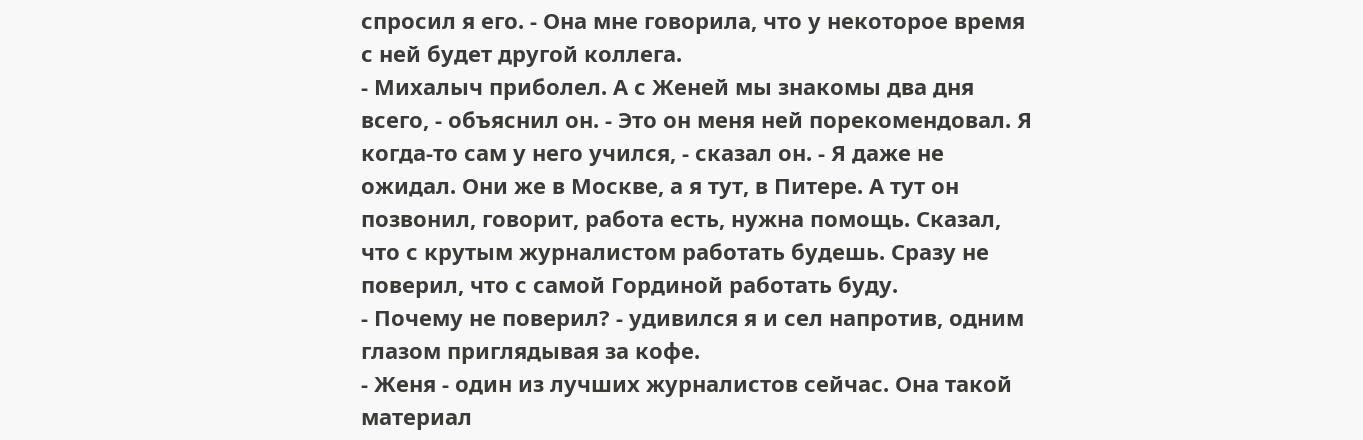спросил я его. - Она мне говорила, что у некоторое время с ней будет другой коллега.
- Михалыч приболел. А с Женей мы знакомы два дня всего, - объяснил он. - Это он меня ней порекомендовал. Я когда-то сам у него учился, - сказал он. - Я даже не ожидал. Они же в Москве, а я тут, в Питере. А тут он позвонил, говорит, работа есть, нужна помощь. Сказал, что с крутым журналистом работать будешь. Сразу не поверил, что с самой Гординой работать буду.
- Почему не поверил? - удивился я и сел напротив, одним глазом приглядывая за кофе.
- Женя - один из лучших журналистов сейчас. Она такой материал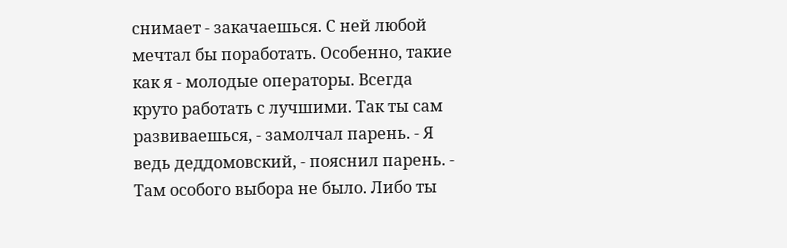снимает - закачаешься. С ней любой мечтал бы поработать. Особенно, такие как я - молодые операторы. Всегда круто работать с лучшими. Так ты сам развиваешься, - замолчал парень. - Я ведь деддомовский, - пояснил парень. - Там особого выбора не было. Либо ты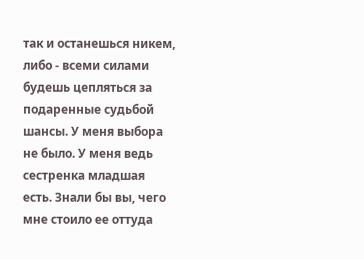так и останешься никем, либо - всеми силами будешь цепляться за подаренные судьбой шансы. У меня выбора не было. У меня ведь сестренка младшая есть. Знали бы вы, чего мне стоило ее оттуда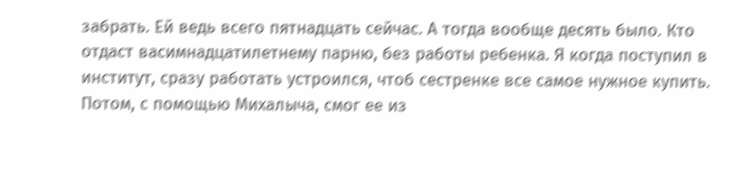забрать. Ей ведь всего пятнадцать сейчас. А тогда вообще десять было. Кто отдаст васимнадцатилетнему парню, без работы ребенка. Я когда поступил в институт, сразу работать устроился, чтоб сестренке все самое нужное купить. Потом, с помощью Михалыча, смог ее из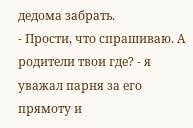дедома забрать.
- Прости, что спрашиваю. А родители твои где? - я уважал парня за его прямоту и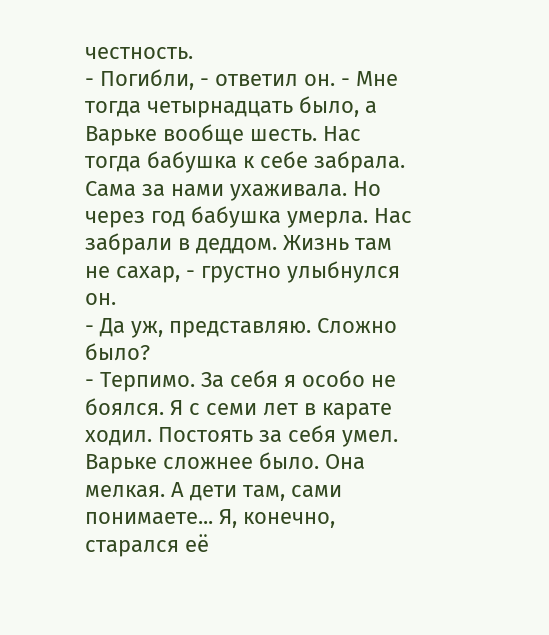честность.
- Погибли, - ответил он. - Мне тогда четырнадцать было, а Варьке вообще шесть. Нас тогда бабушка к себе забрала. Сама за нами ухаживала. Но через год бабушка умерла. Нас забрали в деддом. Жизнь там не сахар, - грустно улыбнулся он.
- Да уж, представляю. Сложно было?
- Терпимо. За себя я особо не боялся. Я с семи лет в карате ходил. Постоять за себя умел. Варьке сложнее было. Она мелкая. А дети там, сами понимаете... Я, конечно, старался её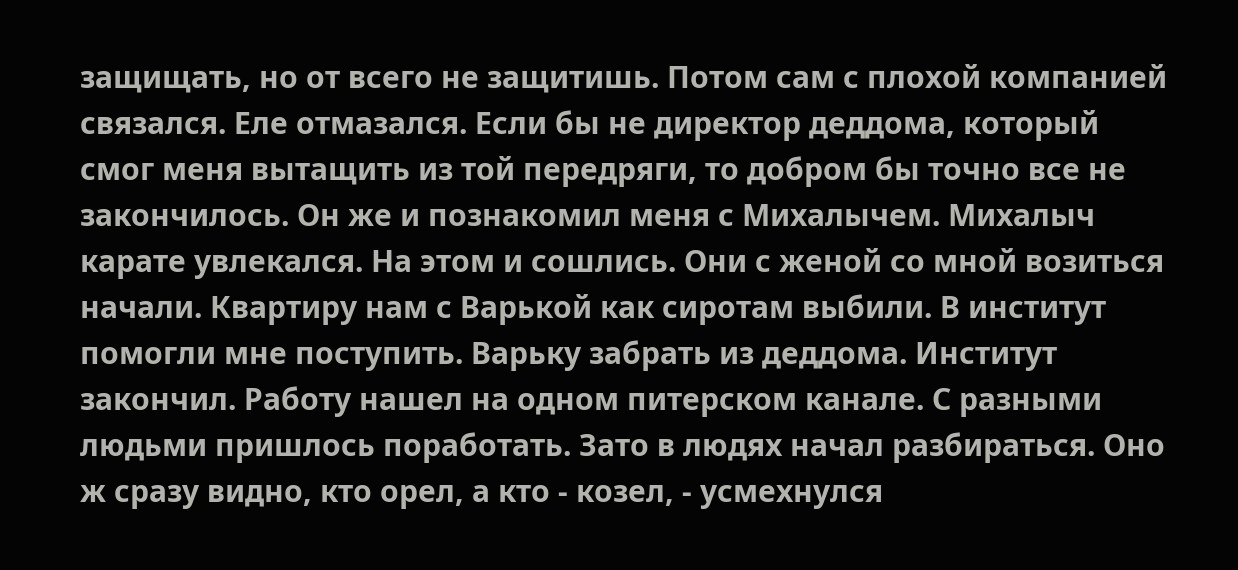защищать, но от всего не защитишь. Потом сам с плохой компанией связался. Еле отмазался. Если бы не директор деддома, который смог меня вытащить из той передряги, то добром бы точно все не закончилось. Он же и познакомил меня с Михалычем. Михалыч карате увлекался. На этом и сошлись. Они с женой со мной возиться начали. Квартиру нам с Варькой как сиротам выбили. В институт помогли мне поступить. Варьку забрать из деддома. Институт закончил. Работу нашел на одном питерском канале. С разными людьми пришлось поработать. Зато в людях начал разбираться. Оно ж сразу видно, кто орел, а кто - козел, - усмехнулся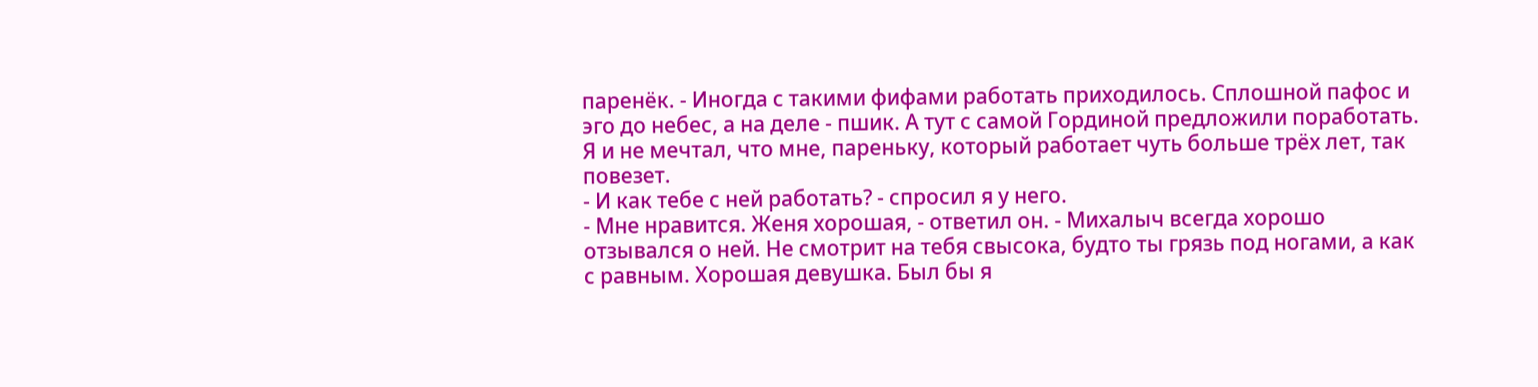паренёк. - Иногда с такими фифами работать приходилось. Сплошной пафос и эго до небес, а на деле - пшик. А тут с самой Гординой предложили поработать. Я и не мечтал, что мне, пареньку, который работает чуть больше трёх лет, так повезет.
- И как тебе с ней работать? - спросил я у него.
- Мне нравится. Женя хорошая, - ответил он. - Михалыч всегда хорошо отзывался о ней. Не смотрит на тебя свысока, будто ты грязь под ногами, а как с равным. Хорошая девушка. Был бы я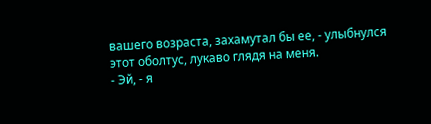вашего возраста, захамутал бы ее, - улыбнулся этот оболтус, лукаво глядя на меня.
- Эй, - я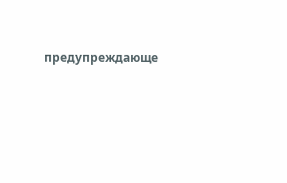предупреждающе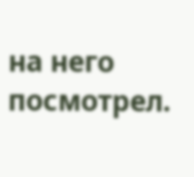на него посмотрел.